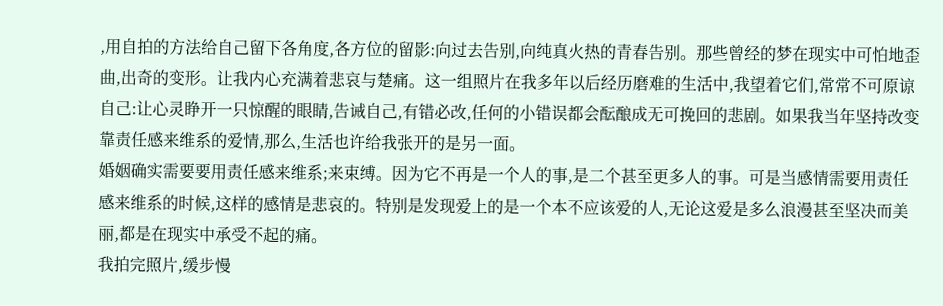,用自拍的方法给自己留下各角度,各方位的留影:向过去告别,向纯真火热的青春告别。那些曾经的梦在现实中可怕地歪曲,出奇的变形。让我内心充满着悲哀与楚痛。这一组照片在我多年以后经历磨难的生活中,我望着它们,常常不可原谅自己:让心灵睁开一只惊醒的眼睛,告诫自己,有错必改,任何的小错误都会酝酿成无可挽回的悲剧。如果我当年坚持改变靠责任感来维系的爱情,那么,生活也许给我张开的是另一面。
婚姻确实需要要用责任感来维系;来束缚。因为它不再是一个人的事,是二个甚至更多人的事。可是当感情需要用责任感来维系的时候,这样的感情是悲哀的。特别是发现爱上的是一个本不应该爱的人,无论这爱是多么浪漫甚至坚决而美丽,都是在现实中承受不起的痛。
我拍完照片,缓步慢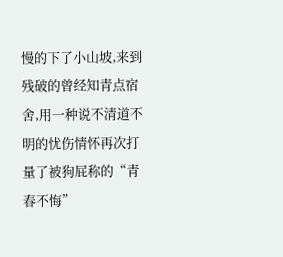慢的下了小山坡,来到残破的曾经知青点宿舍,用一种说不清道不明的忧伤情怀再次打量了被狗屁称的“青春不悔”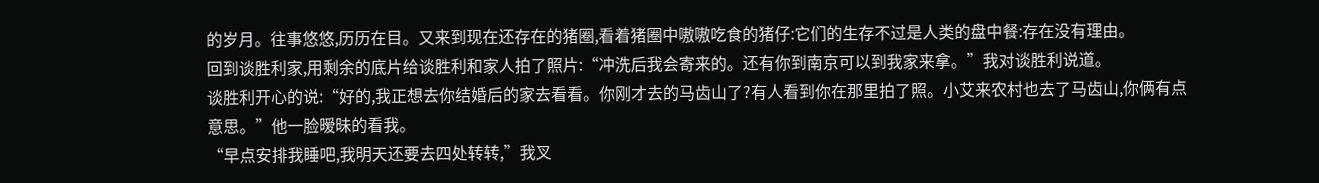的岁月。往事悠悠,历历在目。又来到现在还存在的猪圈,看着猪圈中嗷嗷吃食的猪仔:它们的生存不过是人类的盘中餐:存在没有理由。
回到谈胜利家,用剩余的底片给谈胜利和家人拍了照片:“冲洗后我会寄来的。还有你到南京可以到我家来拿。”我对谈胜利说道。
谈胜利开心的说:“好的,我正想去你结婚后的家去看看。你刚才去的马齿山了?有人看到你在那里拍了照。小艾来农村也去了马齿山,你俩有点意思。”他一脸暧昧的看我。
“早点安排我睡吧,我明天还要去四处转转,”我叉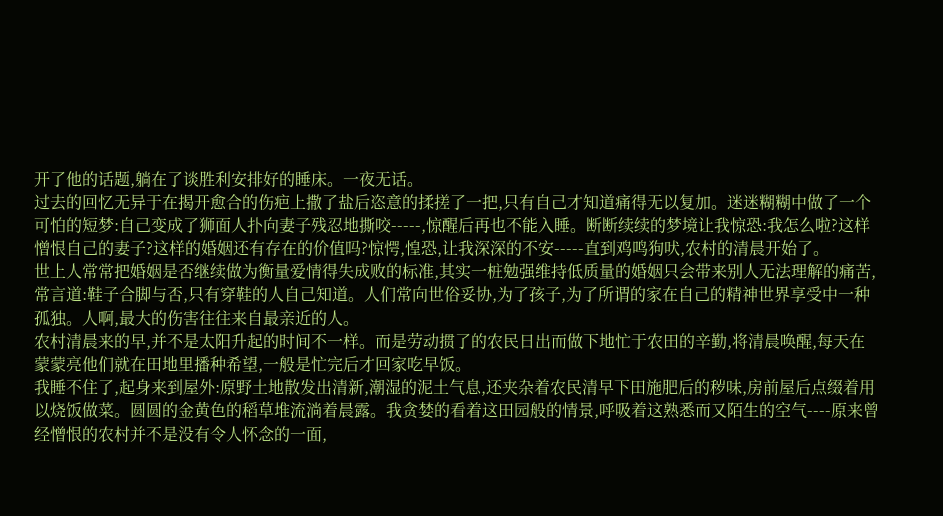开了他的话题,躺在了谈胜利安排好的睡床。一夜无话。
过去的回忆无异于在揭开愈合的伤疤上撒了盐后恣意的揉搓了一把,只有自己才知道痛得无以复加。迷迷糊糊中做了一个可怕的短梦:自己变成了狮面人扑向妻子残忍地撕咬-----,惊醒后再也不能入睡。断断续续的梦境让我惊恐:我怎么啦?这样憎恨自己的妻子?这样的婚姻还有存在的价值吗?惊愕,惶恐,让我深深的不安-----直到鸡鸣狗吠,农村的清晨开始了。
世上人常常把婚姻是否继续做为衡量爱情得失成败的标准,其实一桩勉强维持低质量的婚姻只会带来别人无法理解的痛苦,常言道:鞋子合脚与否,只有穿鞋的人自己知道。人们常向世俗妥协,为了孩子,为了所谓的家在自己的精神世界享受中一种孤独。人啊,最大的伤害往往来自最亲近的人。
农村清晨来的早,并不是太阳升起的时间不一样。而是劳动掼了的农民日出而做下地忙于农田的辛勤,将清晨唤醒,每天在蒙蒙亮他们就在田地里播种希望,一般是忙完后才回家吃早饭。
我睡不住了,起身来到屋外:原野土地散发出清新,潮湿的泥土气息,还夹杂着农民清早下田施肥后的秽味,房前屋后点缀着用以烧饭做菜。圆圆的金黄色的稻草堆流淌着晨露。我贪婪的看着这田园般的情景,呼吸着这熟悉而又陌生的空气----原来曾经憎恨的农村并不是没有令人怀念的一面,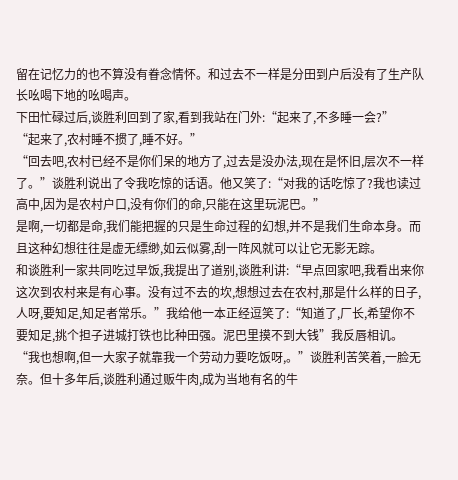留在记忆力的也不算没有眷念情怀。和过去不一样是分田到户后没有了生产队长吆喝下地的吆喝声。
下田忙碌过后,谈胜利回到了家,看到我站在门外:“起来了,不多睡一会?”
“起来了,农村睡不掼了,睡不好。”
“回去吧,农村已经不是你们呆的地方了,过去是没办法,现在是怀旧,层次不一样了。”谈胜利说出了令我吃惊的话语。他又笑了:“对我的话吃惊了?我也读过高中,因为是农村户口,没有你们的命,只能在这里玩泥巴。”
是啊,一切都是命,我们能把握的只是生命过程的幻想,并不是我们生命本身。而且这种幻想往往是虚无缥缈,如云似雾,刮一阵风就可以让它无影无踪。
和谈胜利一家共同吃过早饭,我提出了道别,谈胜利讲:“早点回家吧,我看出来你这次到农村来是有心事。没有过不去的坎,想想过去在农村,那是什么样的日子,人呀,要知足,知足者常乐。”我给他一本正经逗笑了:“知道了,厂长,希望你不要知足,挑个担子进城打铁也比种田强。泥巴里摸不到大钱”我反唇相讥。
“我也想啊,但一大家子就靠我一个劳动力要吃饭呀,。”谈胜利苦笑着,一脸无奈。但十多年后,谈胜利通过贩牛肉,成为当地有名的牛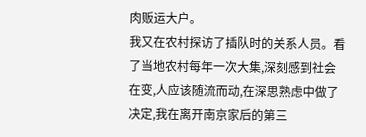肉贩运大户。
我又在农村探访了插队时的关系人员。看了当地农村每年一次大集,深刻感到社会在变,人应该随流而动,在深思熟虑中做了决定,我在离开南京家后的第三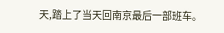天,踏上了当天回南京最后一部班车。